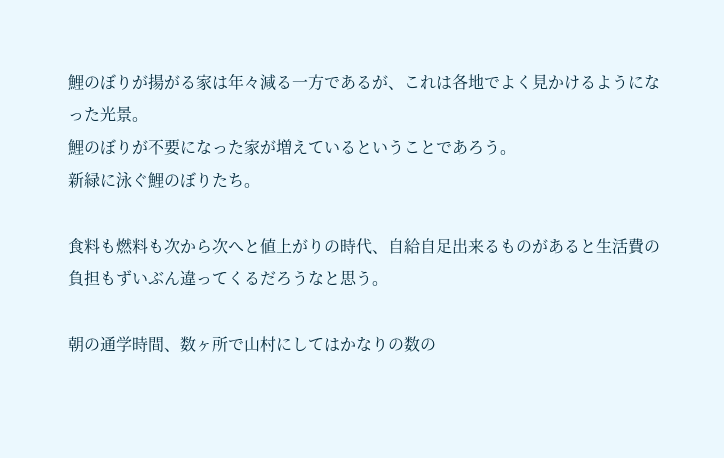鯉のぼりが揚がる家は年々減る一方であるが、これは各地でよく見かけるようになった光景。
鯉のぼりが不要になった家が増えているということであろう。
新緑に泳ぐ鯉のぼりたち。

食料も燃料も次から次へと値上がりの時代、自給自足出来るものがあると生活費の負担もずいぶん違ってくるだろうなと思う。

朝の通学時間、数ヶ所で山村にしてはかなりの数の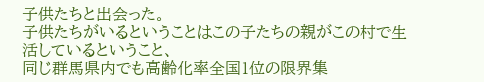子供たちと出会った。
子供たちがいるということはこの子たちの親がこの村で生活しているということ、
同じ群馬県内でも高齢化率全国1位の限界集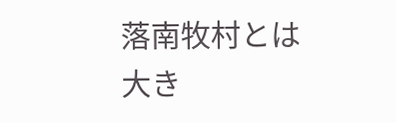落南牧村とは大き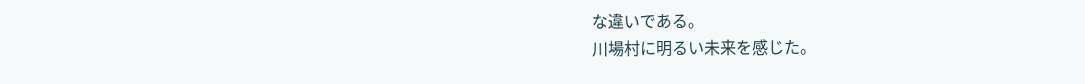な違いである。
川場村に明るい未来を感じた。